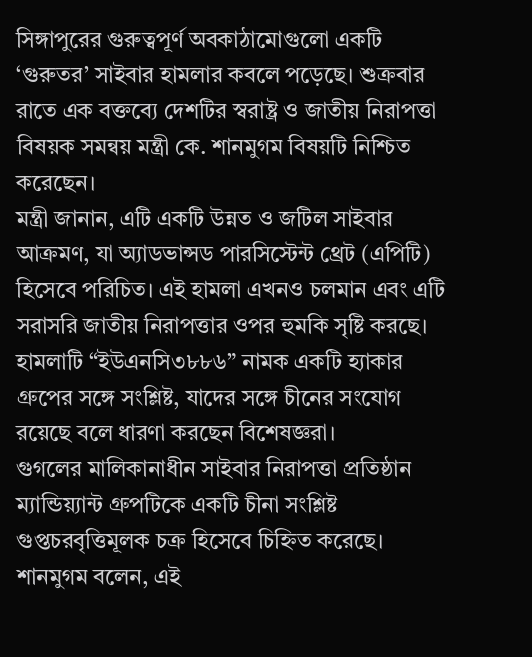সিঙ্গাপুরের গুরুত্বপূর্ণ অবকাঠামোগুলো একটি ‘গুরুতর’ সাইবার হামলার কবলে পড়েছে। শুক্রবার রাতে এক বক্তব্যে দেশটির স্বরাষ্ট্র ও জাতীয় নিরাপত্তা বিষয়ক সমন্বয় মন্ত্রী কে. শানমুগম বিষয়টি নিশ্চিত করেছেন।
মন্ত্রী জানান, এটি একটি উন্নত ও জটিল সাইবার আক্রমণ, যা অ্যাডভান্সড পারসিস্টেন্ট থ্রেট (এপিটি) হিসেবে পরিচিত। এই হামলা এখনও চলমান এবং এটি সরাসরি জাতীয় নিরাপত্তার ওপর হুমকি সৃষ্টি করছে। হামলাটি “ইউএনসি৩৮৮৬” নামক একটি হ্যাকার গ্রুপের সঙ্গে সংশ্লিষ্ট, যাদের সঙ্গে চীনের সংযোগ রয়েছে বলে ধারণা করছেন বিশেষজ্ঞরা।
গুগলের মালিকানাধীন সাইবার নিরাপত্তা প্রতিষ্ঠান ম্যান্ডিয়্যান্ট গ্রুপটিকে একটি চীনা সংশ্লিষ্ট গুপ্তচরবৃত্তিমূলক চক্র হিসেবে চিহ্নিত করেছে। শানমুগম বলেন, এই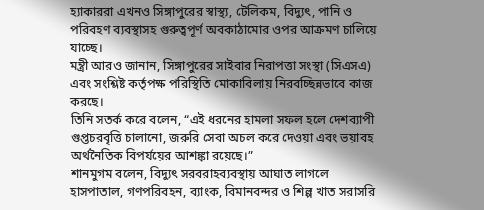হ্যাকাররা এখনও সিঙ্গাপুরের স্বাস্থ্য, টেলিকম, বিদ্যুৎ, পানি ও পরিবহণ ব্যবস্থাসহ গুরুত্বপূর্ণ অবকাঠামোর ওপর আক্রমণ চালিয়ে যাচ্ছে।
মন্ত্রী আরও জানান, সিঙ্গাপুরের সাইবার নিরাপত্তা সংস্থা (সিএসএ) এবং সংশ্লিষ্ট কর্তৃপক্ষ পরিস্থিতি মোকাবিলায় নিরবচ্ছিন্নভাবে কাজ করছে।
তিনি সতর্ক করে বলেন, “এই ধরনের হামলা সফল হলে দেশব্যাপী গুপ্তচরবৃত্তি চালানো, জরুরি সেবা অচল করে দেওয়া এবং ভয়াবহ অর্থনৈতিক বিপর্যয়ের আশঙ্কা রয়েছে।”
শানমুগম বলেন, বিদ্যুৎ সরবরাহব্যবস্থায় আঘাত লাগলে হাসপাতাল, গণপরিবহন, ব্যাংক, বিমানবন্দর ও শিল্প খাত সরাসরি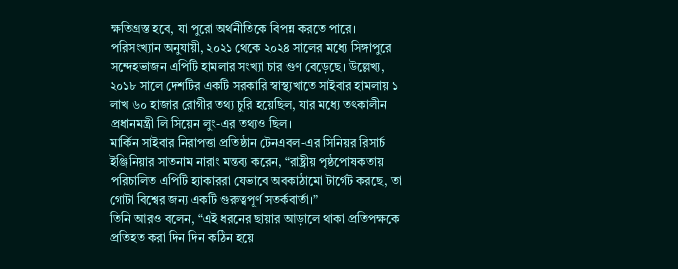ক্ষতিগ্রস্ত হবে, যা পুরো অর্থনীতিকে বিপন্ন করতে পারে।
পরিসংখ্যান অনুযায়ী, ২০২১ থেকে ২০২৪ সালের মধ্যে সিঙ্গাপুরে সন্দেহভাজন এপিটি হামলার সংখ্যা চার গুণ বেড়েছে। উল্লেখ্য, ২০১৮ সালে দেশটির একটি সরকারি স্বাস্থ্যখাতে সাইবার হামলায় ১ লাখ ৬০ হাজার রোগীর তথ্য চুরি হয়েছিল, যার মধ্যে তৎকালীন প্রধানমন্ত্রী লি সিয়েন লুং-এর তথ্যও ছিল।
মার্কিন সাইবার নিরাপত্তা প্রতিষ্ঠান টেনএবল-এর সিনিয়র রিসার্চ ইঞ্জিনিয়ার সাতনাম নারাং মন্তব্য করেন, “রাষ্ট্রীয় পৃষ্ঠপোষকতায় পরিচালিত এপিটি হ্যাকাররা যেভাবে অবকাঠামো টার্গেট করছে, তা গোটা বিশ্বের জন্য একটি গুরুত্বপূর্ণ সতর্কবার্তা।”
তিনি আরও বলেন, “এই ধরনের ছায়ার আড়ালে থাকা প্রতিপক্ষকে প্রতিহত করা দিন দিন কঠিন হয়ে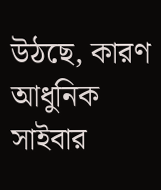উঠছে, কারণ আধুনিক সাইবার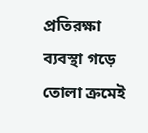প্রতিরক্ষা ব্যবস্থা গড়ে তোলা ক্রমেই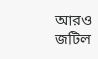আরও জটিল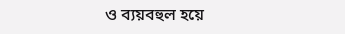ও ব্যয়বহুল হয়ে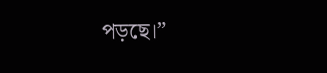পড়ছে।”